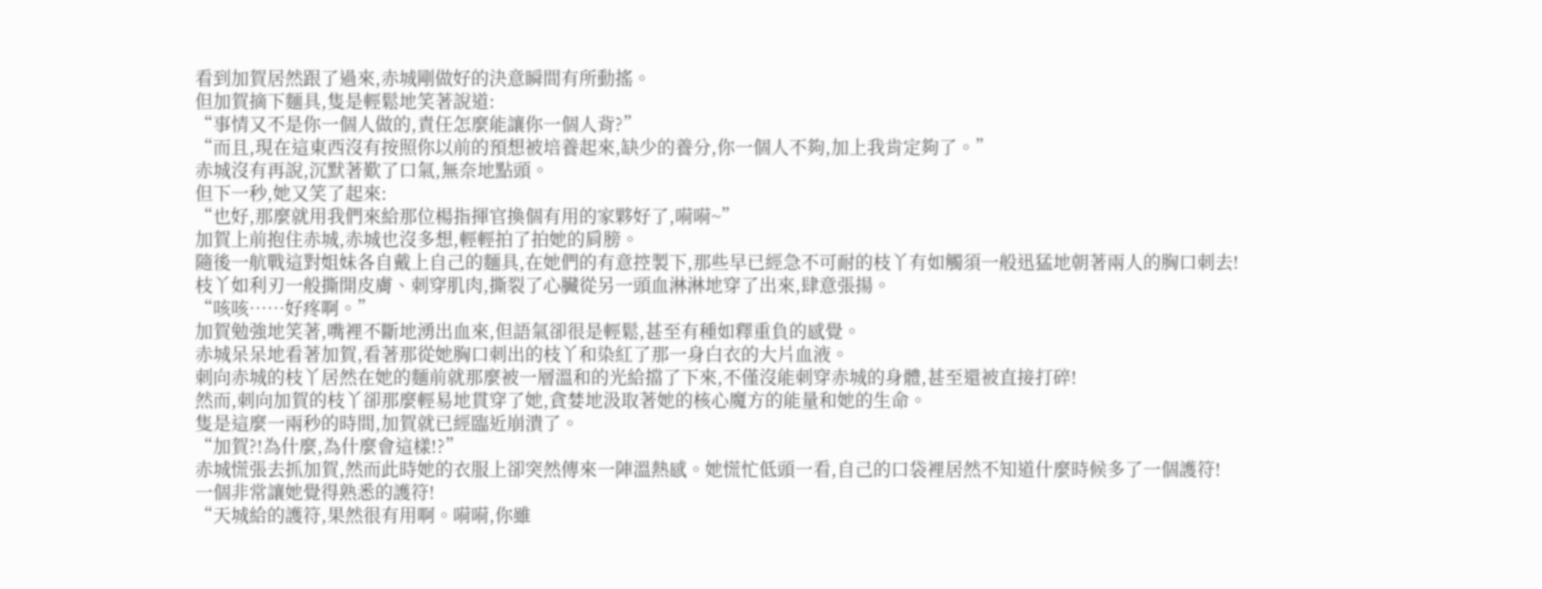看到加賀居然跟了過來,赤城剛做好的決意瞬間有所動搖。
但加賀摘下麵具,隻是輕鬆地笑著說道:
“事情又不是你一個人做的,責任怎麼能讓你一個人背?”
“而且,現在這東西沒有按照你以前的預想被培養起來,缺少的養分,你一個人不夠,加上我肯定夠了。”
赤城沒有再說,沉默著歎了口氣,無奈地點頭。
但下一秒,她又笑了起來:
“也好,那麼就用我們來給那位楊指揮官換個有用的家夥好了,嗬嗬~”
加賀上前抱住赤城,赤城也沒多想,輕輕拍了拍她的肩膀。
隨後一航戰這對姐妹各自戴上自己的麵具,在她們的有意控製下,那些早已經急不可耐的枝丫有如觸須一般迅猛地朝著兩人的胸口刺去!
枝丫如利刃一般撕開皮膚、刺穿肌肉,撕裂了心臟從另一頭血淋淋地穿了出來,肆意張揚。
“咳咳……好疼啊。”
加賀勉強地笑著,嘴裡不斷地湧出血來,但語氣卻很是輕鬆,甚至有種如釋重負的感覺。
赤城呆呆地看著加賀,看著那從她胸口刺出的枝丫和染紅了那一身白衣的大片血液。
刺向赤城的枝丫居然在她的麵前就那麼被一層溫和的光給擋了下來,不僅沒能刺穿赤城的身體,甚至還被直接打碎!
然而,刺向加賀的枝丫卻那麼輕易地貫穿了她,貪婪地汲取著她的核心魔方的能量和她的生命。
隻是這麼一兩秒的時間,加賀就已經臨近崩潰了。
“加賀?!為什麼,為什麼會這樣!?”
赤城慌張去抓加賀,然而此時她的衣服上卻突然傳來一陣溫熱感。她慌忙低頭一看,自己的口袋裡居然不知道什麼時候多了一個護符!
一個非常讓她覺得熟悉的護符!
“天城給的護符,果然很有用啊。嗬嗬,你雖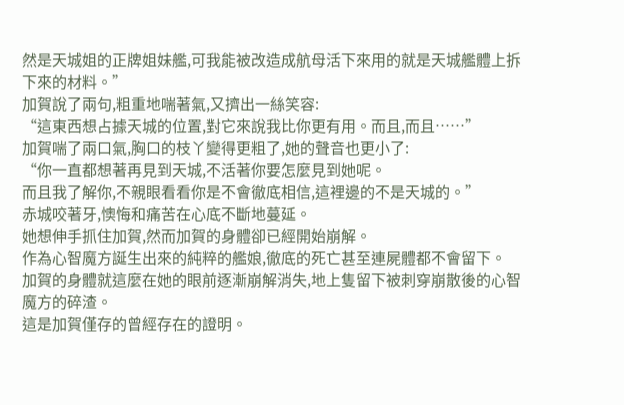然是天城姐的正牌姐妹艦,可我能被改造成航母活下來用的就是天城艦體上拆下來的材料。”
加賀說了兩句,粗重地喘著氣,又擠出一絲笑容:
“這東西想占據天城的位置,對它來說我比你更有用。而且,而且……”
加賀喘了兩口氣,胸口的枝丫變得更粗了,她的聲音也更小了:
“你一直都想著再見到天城,不活著你要怎麼見到她呢。
而且我了解你,不親眼看看你是不會徹底相信,這裡邊的不是天城的。”
赤城咬著牙,懊悔和痛苦在心底不斷地蔓延。
她想伸手抓住加賀,然而加賀的身體卻已經開始崩解。
作為心智魔方誕生出來的純粹的艦娘,徹底的死亡甚至連屍體都不會留下。
加賀的身體就這麼在她的眼前逐漸崩解消失,地上隻留下被刺穿崩散後的心智魔方的碎渣。
這是加賀僅存的曾經存在的證明。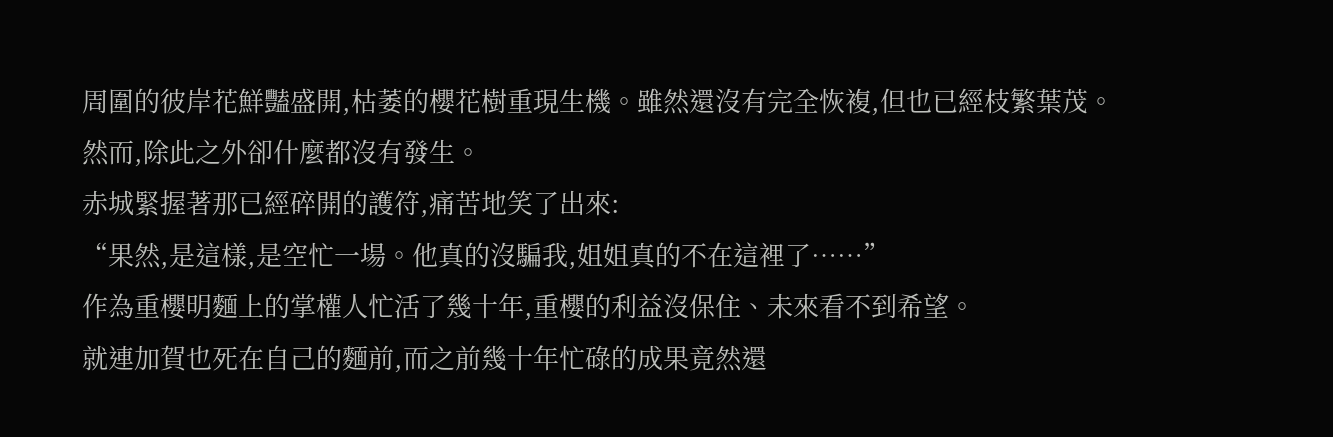周圍的彼岸花鮮豔盛開,枯萎的櫻花樹重現生機。雖然還沒有完全恢複,但也已經枝繁葉茂。
然而,除此之外卻什麼都沒有發生。
赤城緊握著那已經碎開的護符,痛苦地笑了出來:
“果然,是這樣,是空忙一場。他真的沒騙我,姐姐真的不在這裡了……”
作為重櫻明麵上的掌權人忙活了幾十年,重櫻的利益沒保住、未來看不到希望。
就連加賀也死在自己的麵前,而之前幾十年忙碌的成果竟然還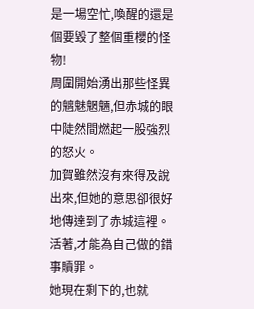是一場空忙,喚醒的還是個要毀了整個重櫻的怪物!
周圍開始湧出那些怪異的魑魅魍魎,但赤城的眼中陡然間燃起一股強烈的怒火。
加賀雖然沒有來得及說出來,但她的意思卻很好地傳達到了赤城這裡。
活著,才能為自己做的錯事贖罪。
她現在剩下的,也就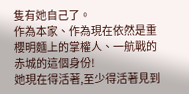隻有她自己了。
作為本家、作為現在依然是重櫻明麵上的掌權人、一航戰的赤城的這個身份!
她現在得活著,至少得活著見到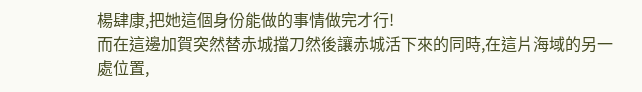楊肆康,把她這個身份能做的事情做完才行!
而在這邊加賀突然替赤城擋刀然後讓赤城活下來的同時,在這片海域的另一處位置,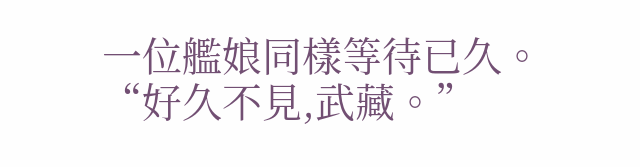一位艦娘同樣等待已久。
“好久不見,武藏。”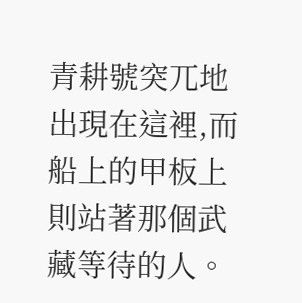青耕號突兀地出現在這裡,而船上的甲板上則站著那個武藏等待的人。